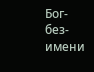Бог-без-имени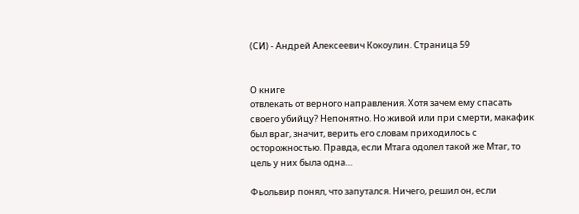(СИ) - Андрей Алексеевич Кокоулин. Страница 59


О книге
отвлекать от верного направления. Хотя зачем ему спасать своего убийцу? Непонятно. Но живой или при смерти, макафик был враг, значит, верить его словам приходилось с осторожностью. Правда, если Мтага одолел такой же Мтаг, то цель у них была одна…

Фьольвир понял, что запутался. Ничего, решил он, если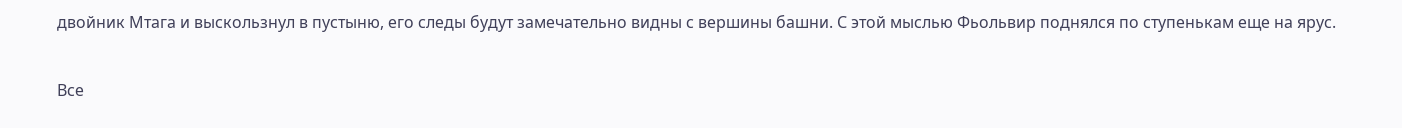двойник Мтага и выскользнул в пустыню, его следы будут замечательно видны с вершины башни. С этой мыслью Фьольвир поднялся по ступенькам еще на ярус.

Все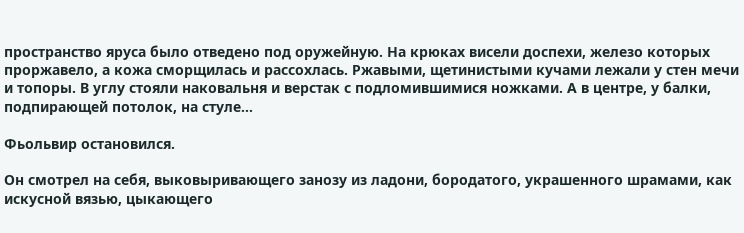пространство яруса было отведено под оружейную. На крюках висели доспехи, железо которых проржавело, а кожа сморщилась и рассохлась. Ржавыми, щетинистыми кучами лежали у стен мечи и топоры. В углу стояли наковальня и верстак с подломившимися ножками. А в центре, у балки, подпирающей потолок, на стуле…

Фьольвир остановился.

Он смотрел на себя, выковыривающего занозу из ладони, бородатого, украшенного шрамами, как искусной вязью, цыкающего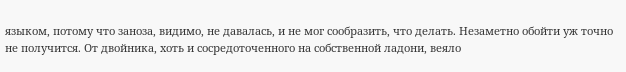языком, потому что заноза, видимо, не давалась, и не мог сообразить, что делать. Незаметно обойти уж точно не получится. От двойника, хоть и сосредоточенного на собственной ладони, веяло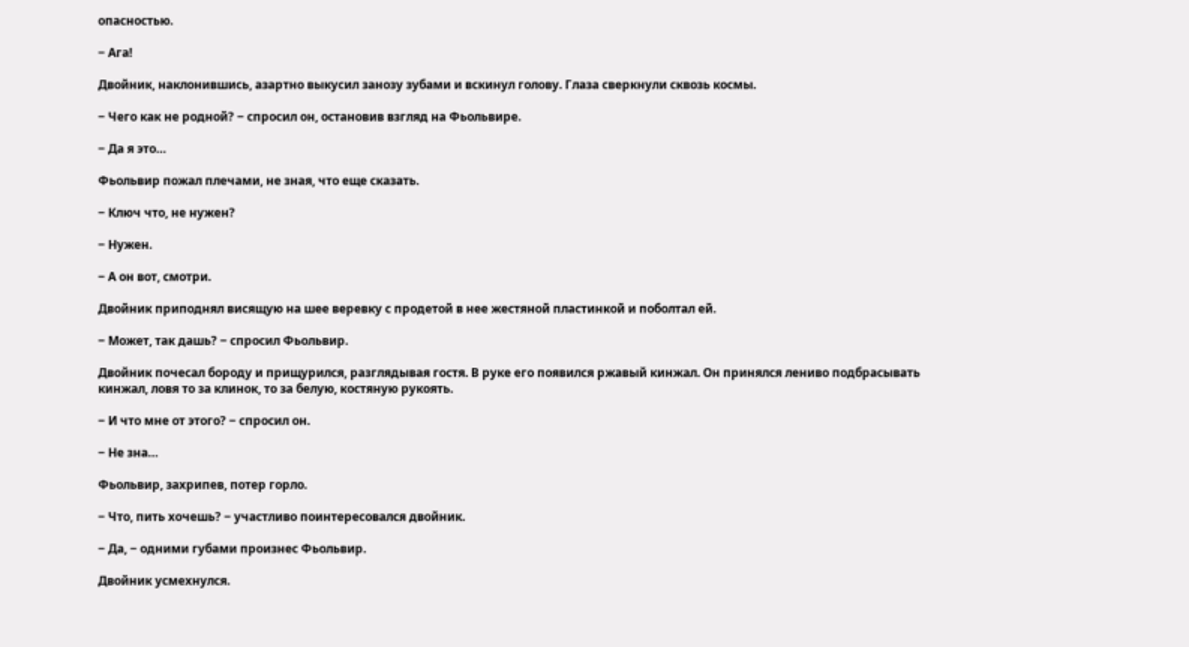опасностью.

‒ Ага!

Двойник, наклонившись, азартно выкусил занозу зубами и вскинул голову. Глаза сверкнули сквозь космы.

‒ Чего как не родной? ‒ спросил он, остановив взгляд на Фьольвире.

‒ Да я это…

Фьольвир пожал плечами, не зная, что еще сказать.

‒ Ключ что, не нужен?

‒ Нужен.

‒ А он вот, смотри.

Двойник приподнял висящую на шее веревку с продетой в нее жестяной пластинкой и поболтал ей.

‒ Может, так дашь? ‒ спросил Фьольвир.

Двойник почесал бороду и прищурился, разглядывая гостя. В руке его появился ржавый кинжал. Он принялся лениво подбрасывать кинжал, ловя то за клинок, то за белую, костяную рукоять.

‒ И что мне от этого? ‒ спросил он.

‒ Не зна…

Фьольвир, захрипев, потер горло.

‒ Что, пить хочешь? ‒ участливо поинтересовался двойник.

‒ Да, ‒ одними губами произнес Фьольвир.

Двойник усмехнулся.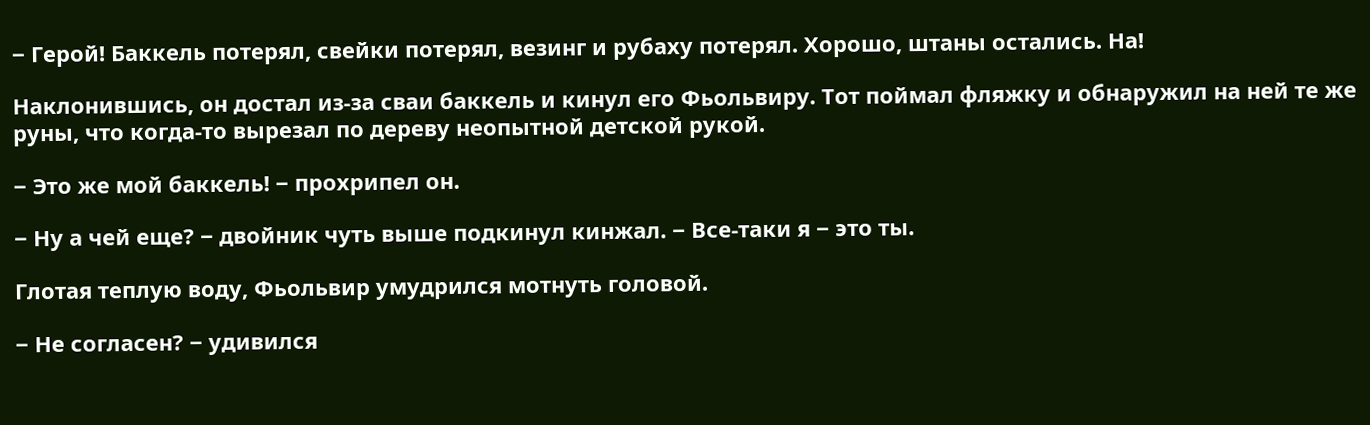‒ Герой! Баккель потерял, свейки потерял, везинг и рубаху потерял. Хорошо, штаны остались. На!

Наклонившись, он достал из-за сваи баккель и кинул его Фьольвиру. Тот поймал фляжку и обнаружил на ней те же руны, что когда-то вырезал по дереву неопытной детской рукой.

‒ Это же мой баккель! ‒ прохрипел он.

‒ Ну а чей еще? ‒ двойник чуть выше подкинул кинжал. ‒ Все-таки я ‒ это ты.

Глотая теплую воду, Фьольвир умудрился мотнуть головой.

‒ Не согласен? ‒ удивился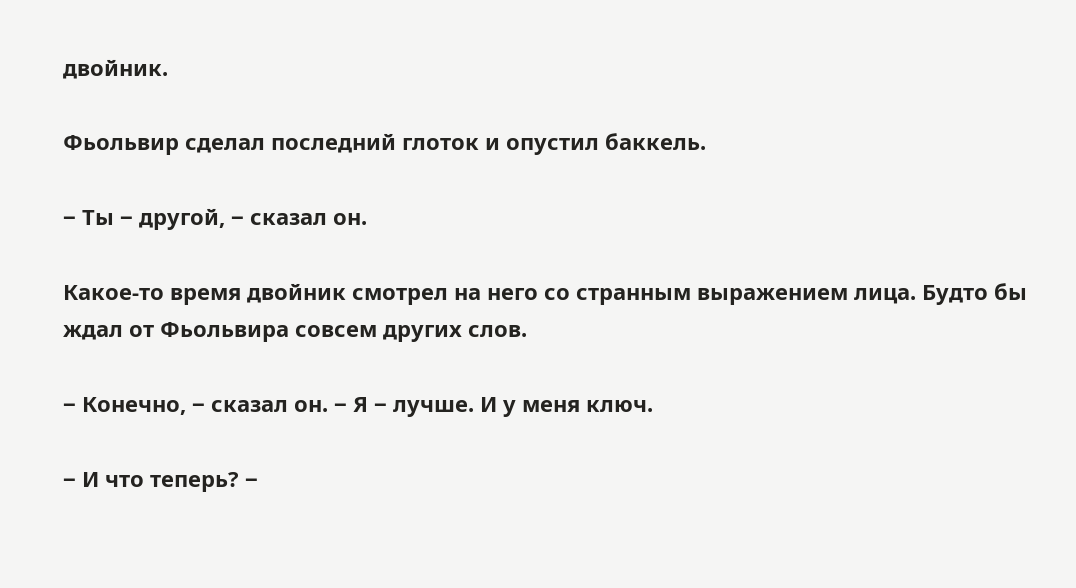двойник.

Фьольвир сделал последний глоток и опустил баккель.

‒ Ты ‒ другой, ‒ сказал он.

Какое-то время двойник смотрел на него со странным выражением лица. Будто бы ждал от Фьольвира совсем других слов.

‒ Конечно, ‒ сказал он. ‒ Я ‒ лучше. И у меня ключ.

‒ И что теперь? ‒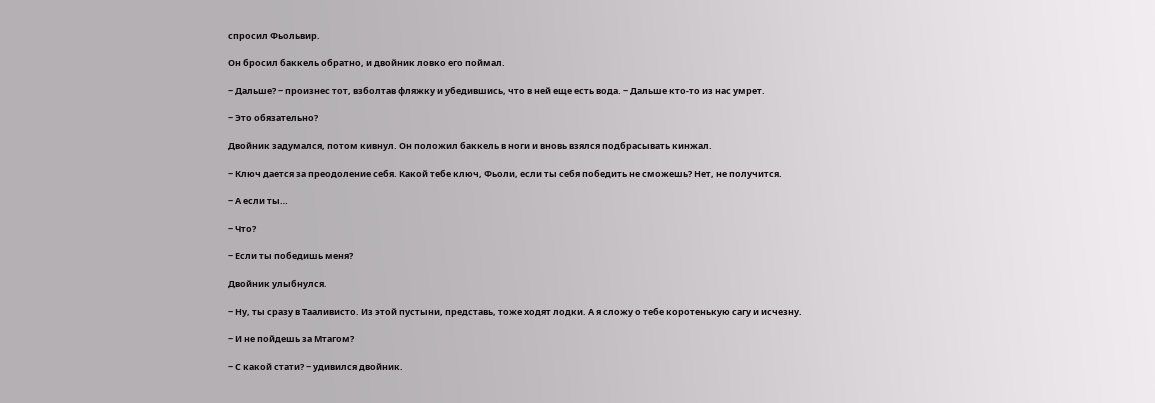спросил Фьольвир.

Он бросил баккель обратно, и двойник ловко его поймал.

‒ Дальше? ‒ произнес тот, взболтав фляжку и убедившись, что в ней еще есть вода. ‒ Дальше кто-то из нас умрет.

‒ Это обязательно?

Двойник задумался, потом кивнул. Он положил баккель в ноги и вновь взялся подбрасывать кинжал.

‒ Ключ дается за преодоление себя. Какой тебе ключ, Фьоли, если ты себя победить не сможешь? Нет, не получится.

‒ А если ты…

‒ Что?

‒ Если ты победишь меня?

Двойник улыбнулся.

‒ Ну, ты сразу в Тааливисто. Из этой пустыни, представь, тоже ходят лодки. А я сложу о тебе коротенькую сагу и исчезну.

‒ И не пойдешь за Мтагом?

‒ С какой стати? ‒ удивился двойник.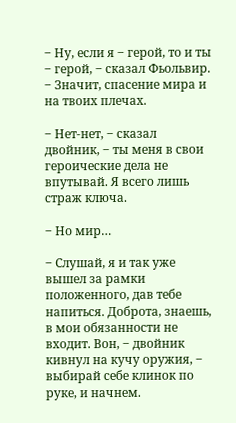‒ Ну, если я ‒ герой, то и ты ‒ герой, ‒ сказал Фьольвир. ‒ Значит, спасение мира и на твоих плечах.

‒ Нет-нет, ‒ сказал двойник, ‒ ты меня в свои героические дела не впутывай. Я всего лишь страж ключа.

‒ Но мир…

‒ Слушай, я и так уже вышел за рамки положенного, дав тебе напиться. Доброта, знаешь, в мои обязанности не входит. Вон, ‒ двойник кивнул на кучу оружия, ‒ выбирай себе клинок по руке, и начнем.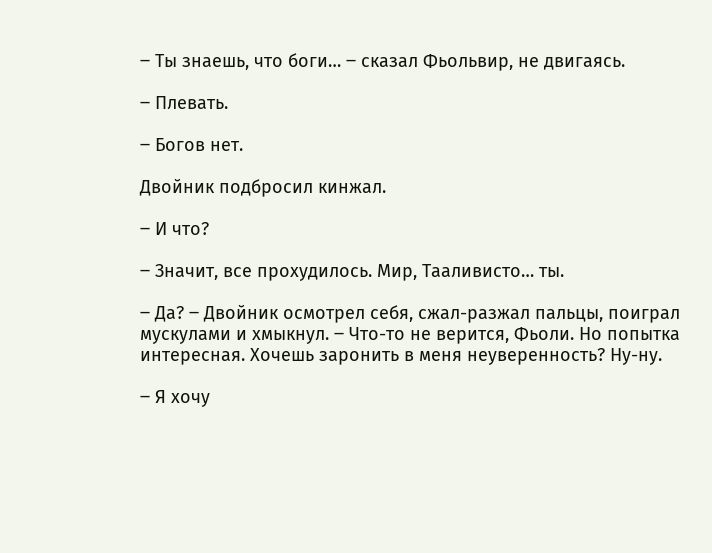‒ Ты знаешь, что боги… ‒ сказал Фьольвир, не двигаясь.

‒ Плевать.

‒ Богов нет.

Двойник подбросил кинжал.

‒ И что?

‒ Значит, все прохудилось. Мир, Тааливисто… ты.

‒ Да? ‒ Двойник осмотрел себя, сжал-разжал пальцы, поиграл мускулами и хмыкнул. ‒ Что-то не верится, Фьоли. Но попытка интересная. Хочешь заронить в меня неуверенность? Ну-ну.

‒ Я хочу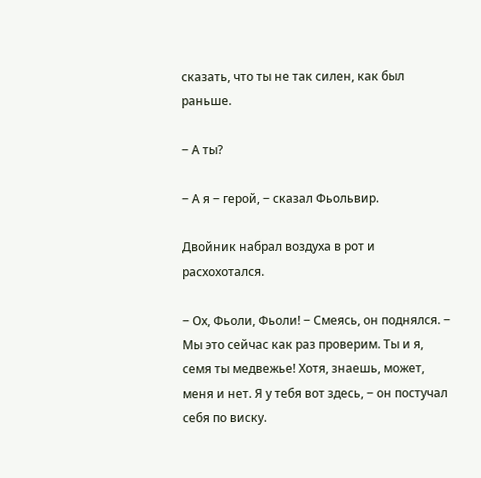сказать, что ты не так силен, как был раньше.

‒ А ты?

‒ А я ‒ герой, ‒ сказал Фьольвир.

Двойник набрал воздуха в рот и расхохотался.

‒ Ох, Фьоли, Фьоли! ‒ Смеясь, он поднялся. ‒ Мы это сейчас как раз проверим. Ты и я, семя ты медвежье! Хотя, знаешь, может, меня и нет. Я у тебя вот здесь, ‒ он постучал себя по виску.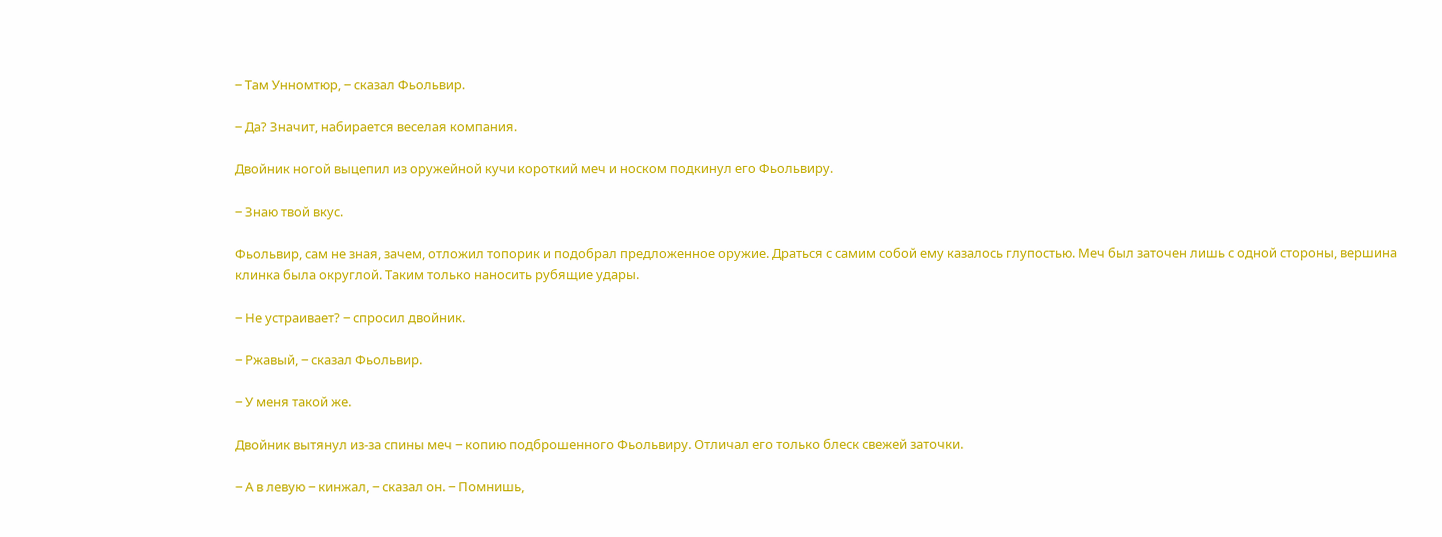‒ Там Унномтюр, ‒ сказал Фьольвир.

‒ Да? Значит, набирается веселая компания.

Двойник ногой выцепил из оружейной кучи короткий меч и носком подкинул его Фьольвиру.

‒ Знаю твой вкус.

Фьольвир, сам не зная, зачем, отложил топорик и подобрал предложенное оружие. Драться с самим собой ему казалось глупостью. Меч был заточен лишь с одной стороны, вершина клинка была округлой. Таким только наносить рубящие удары.

‒ Не устраивает? ‒ спросил двойник.

‒ Ржавый, ‒ сказал Фьольвир.

‒ У меня такой же.

Двойник вытянул из-за спины меч ‒ копию подброшенного Фьольвиру. Отличал его только блеск свежей заточки.

‒ А в левую ‒ кинжал, ‒ сказал он. ‒ Помнишь,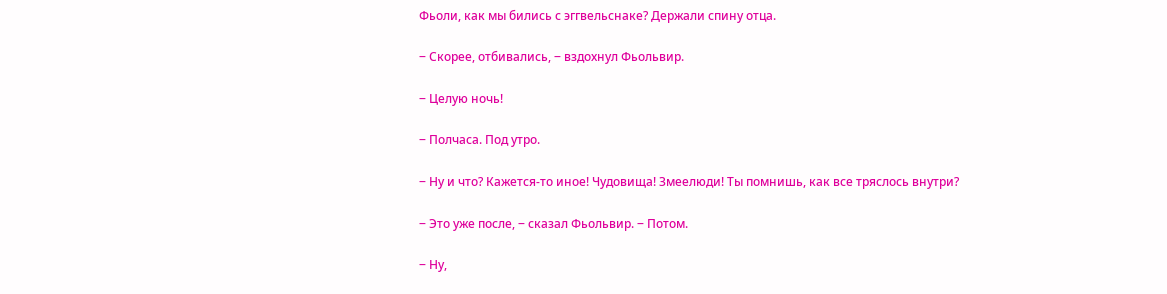Фьоли, как мы бились с эггвельснаке? Держали спину отца.

‒ Скорее, отбивались, ‒ вздохнул Фьольвир.

‒ Целую ночь!

‒ Полчаса. Под утро.

‒ Ну и что? Кажется-то иное! Чудовища! Змеелюди! Ты помнишь, как все тряслось внутри?

‒ Это уже после, ‒ сказал Фьольвир. ‒ Потом.

‒ Ну,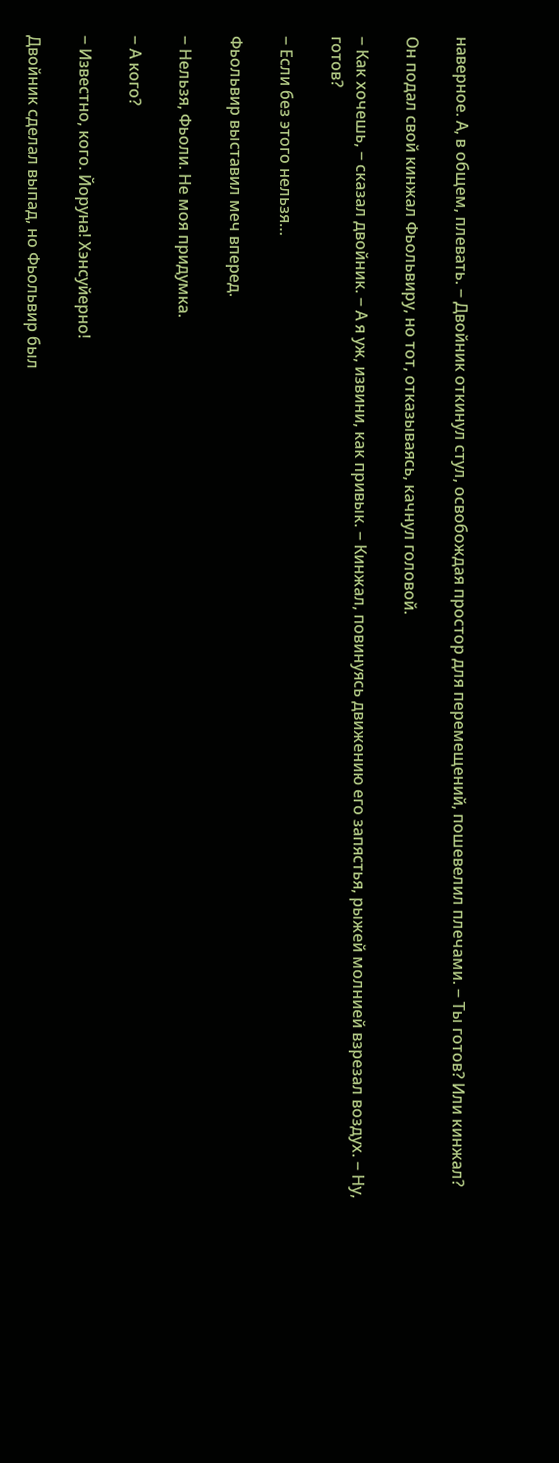наверное. А, в общем, плевать. ‒ Двойник откинул стул, освобождая простор для перемещений, пошевелил плечами. ‒ Ты готов? Или кинжал?

Он подал свой кинжал Фьольвиру, но тот, отказываясь, качнул головой.

‒ Как хочешь, ‒ сказал двойник. ‒ А я уж, извини, как привык. ‒ Кинжал, повинуясь движению его запястья, рыжей молнией взрезал воздух. ‒ Ну, готов?

‒ Если без этого нельзя…

Фьольвир выставил меч вперед.

‒ Нельзя, Фьоли. Не моя придумка.

‒ А кого?

‒ Известно, кого. Йоруна! Хэнсуйерно!

Двойник сделал выпад, но Фьольвир был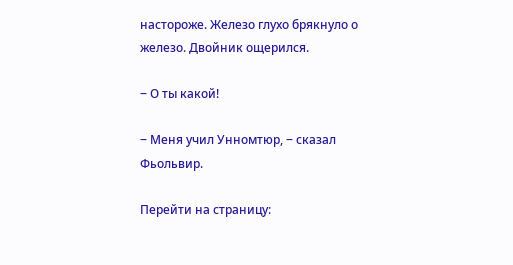настороже. Железо глухо брякнуло о железо. Двойник ощерился.

‒ О ты какой!

‒ Меня учил Унномтюр, ‒ сказал Фьольвир.

Перейти на страницу: